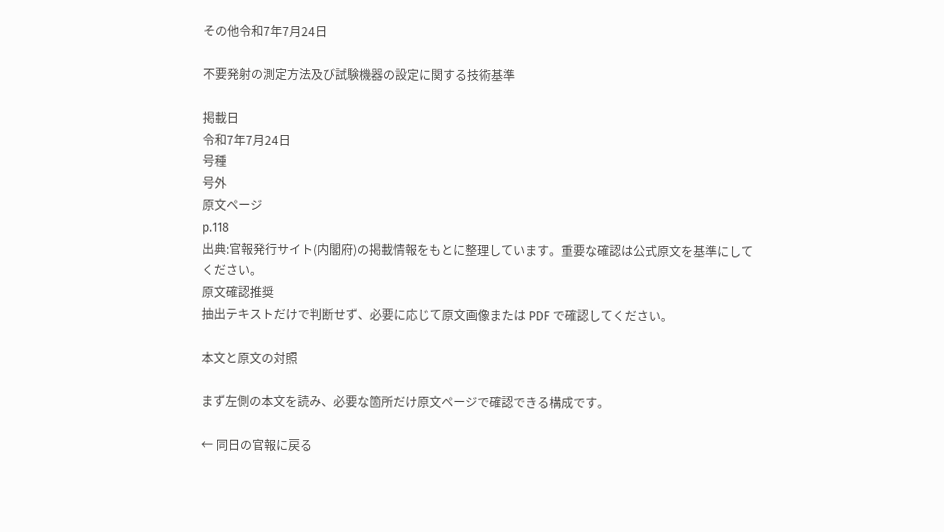その他令和7年7月24日

不要発射の測定方法及び試験機器の設定に関する技術基準

掲載日
令和7年7月24日
号種
号外
原文ページ
p.118
出典:官報発行サイト(内閣府)の掲載情報をもとに整理しています。重要な確認は公式原文を基準にしてください。
原文確認推奨
抽出テキストだけで判断せず、必要に応じて原文画像または PDF で確認してください。

本文と原文の対照

まず左側の本文を読み、必要な箇所だけ原文ページで確認できる構成です。

← 同日の官報に戻る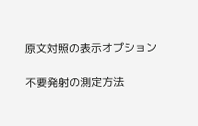原文対照の表示オプション

不要発射の測定方法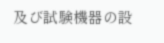及び試験機器の設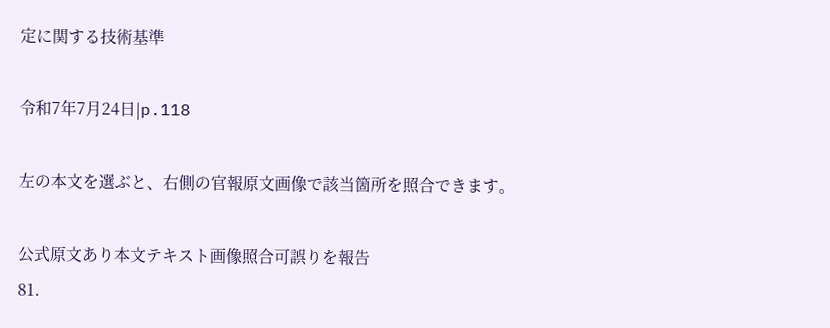定に関する技術基準

令和7年7月24日|p.118

左の本文を選ぶと、右側の官報原文画像で該当箇所を照合できます。

公式原文あり本文テキスト画像照合可誤りを報告
81.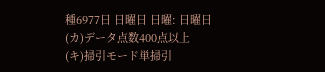種6977日 日曜日 日曜: 日曜日
(カ)データ点数400点以上
(キ)掃引モード単掃引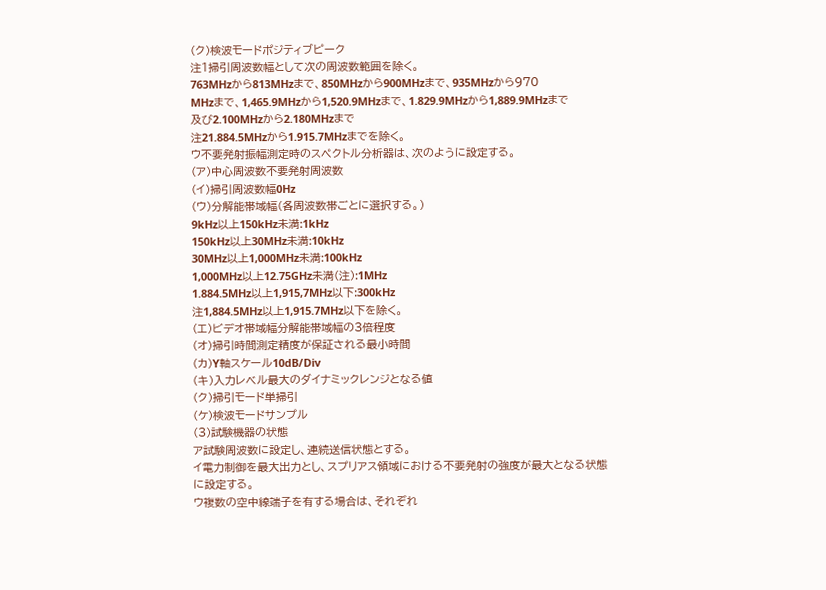(ク)検波モードポジティブピーク
注1掃引周波数幅として次の周波数範囲を除く。
763MHzから813MHzまで、850MHzから900MHzまで、935MHzから970
MHzまで、1,465.9MHzから1,520.9MHzまで、1.829.9MHzから1,889.9MHzまで
及び2.100MHzから2.180MHzまで
注21.884.5MHzから1.915.7MHzまでを除く。
ウ不要発射振幅測定時のスペクトル分析器は、次のように設定する。
(ア)中心周波数不要発射周波数
(イ)掃引周波数幅0Hz
(ウ)分解能帯域幅(各周波数帯ごとに選択する。)
9kHz以上150kHz未満:1kHz
150kHz以上30MHz未満:10kHz
30MHz以上1,000MHz未満:100kHz
1,000MHz以上12.75GHz未満(注):1MHz
1.884.5MHz以上1,915,7MHz以下:300kHz
注1,884.5MHz以上1,915.7MHz以下を除く。
(エ)ビデオ帯域幅分解能帯域幅の3倍程度
(オ)掃引時間測定精度が保証される最小時間
(カ)Y軸スケール10dB/Div
(キ)入力レベル最大のダイナミックレンジとなる値
(ク)掃引モード単掃引
(ケ)検波モードサンプル
(3)試験機器の状態
ア試験周波数に設定し、連続送信状態とする。
イ電力制御を最大出力とし、スプリアス領域における不要発射の強度が最大となる状態
に設定する。
ウ複数の空中線端子を有する場合は、それぞれ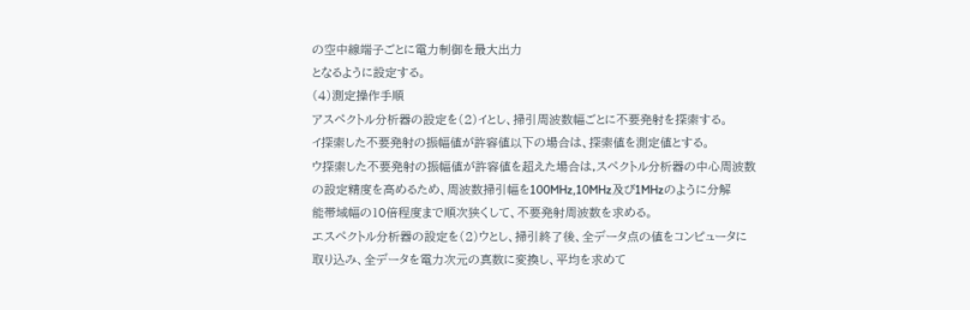の空中線端子ごとに電力制御を最大出力
となるように設定する。
(4)測定操作手順
アスペクトル分析器の設定を(2)イとし、掃引周波数幅ごとに不要発射を探索する。
イ探索した不要発射の振幅値が許容値以下の場合は、探索値を測定値とする。
ウ探索した不要発射の振幅値が許容値を超えた場合は,スペクトル分析器の中心周波数
の設定精度を高めるため、周波数掃引幅を100MHz,10MHz及び1MHzのように分解
能帯域幅の10倍程度まで順次狭くして、不要発射周波数を求める。
エスペクトル分析器の設定を(2)ウとし、掃引終了後、全データ点の値をコンピュータに
取り込み、全データを電力次元の真数に変換し、平均を求めて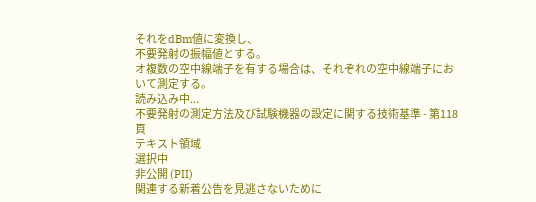それをdBm値に変換し、
不要発射の振幅値とする。
オ複数の空中線端子を有する場合は、それぞれの空中線端子において測定する。
読み込み中...
不要発射の測定方法及び試験機器の設定に関する技術基準 - 第118頁
テキスト領域
選択中
非公開 (PII)
関連する新着公告を見逃さないために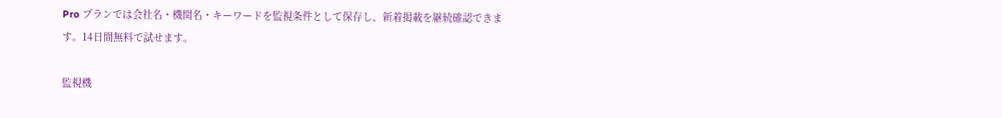Pro プランでは会社名・機関名・キーワードを監視条件として保存し、新着掲載を継続確認できます。14日間無料で試せます。

監視機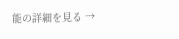能の詳細を見る →